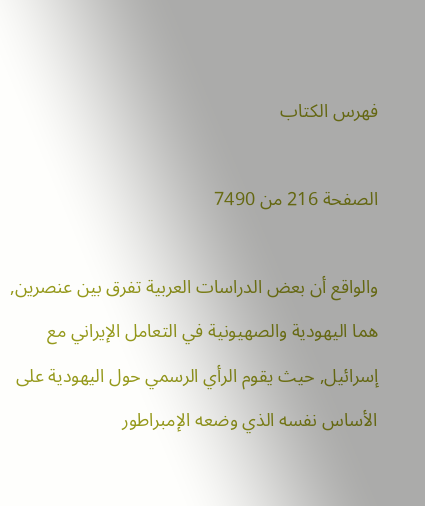فهرس الكتاب

الصفحة 216 من 7490

والواقع أن بعض الدراسات العربية تفرق بين عنصرين, هما اليهودية والصهيونية في التعامل الإيراني مع إسرائيل, حيث يقوم الرأي الرسمي حول اليهودية على الأساس نفسه الذي وضعه الإمبراطور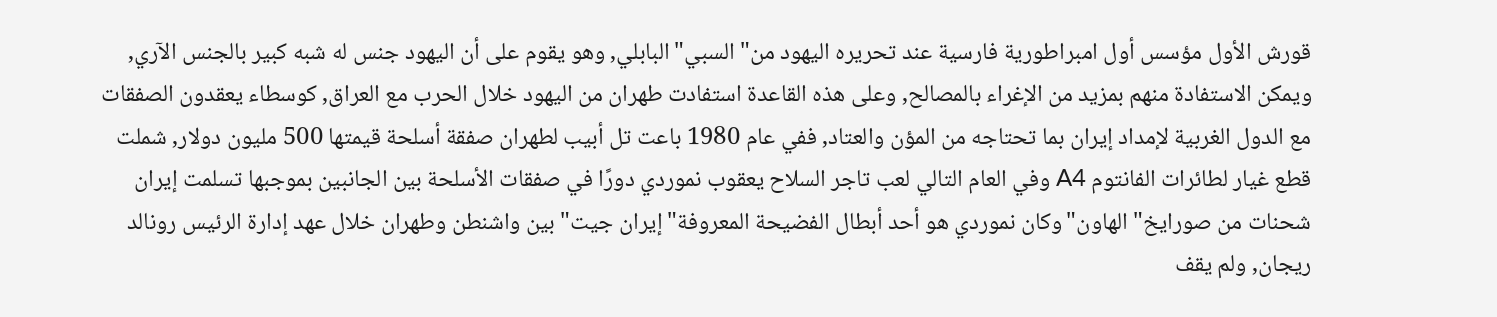قورش الأول مؤسس أول امبراطورية فارسية عند تحريره اليهود من"السبي"البابلي, وهو يقوم على أن اليهود جنس له شبه كبير بالجنس الآري, ويمكن الاستفادة منهم بمزيد من الإغراء بالمصالح, وعلى هذه القاعدة استفادت طهران من اليهود خلال الحرب مع العراق, كوسطاء يعقدون الصفقات مع الدول الغربية لإمداد إيران بما تحتاجه من المؤن والعتاد, ففي عام 1980 باعت تل أبيب لطهران صفقة أسلحة قيمتها 500 مليون دولار, شملت قطع غيار لطائرات الفانتوم A4 وفي العام التالي لعب تاجر السلاح يعقوب نموردي دورًا في صفقات الأسلحة بين الجانبين بموجبها تسلمت إيران شحنات من صورايخ"الهاون"وكان نموردي هو أحد أبطال الفضيحة المعروفة"إيران جيت"بين واشنطن وطهران خلال عهد إدارة الرئيس رونالد ريجان, ولم يقف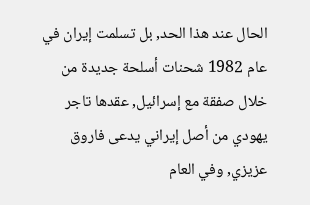الحال عند هذا الحد, بل تسلمت إيران في عام 1982 شحنات أسلحة جديدة من خلال صفقة مع إسرائيل, عقدها تاجر يهودي من أصل إيراني يدعى فاروق عزيزي, وفي العام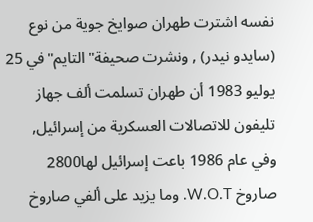نفسه اشترت طهران صوايخ جوية من نوع (سايدو نيدر) , ونشرت صحيفة"التايم"في 25 يوليو 1983 أن طهران تسلمت ألف جهاز تليفون للاتصالات العسكرية من إسرائيل, وفي عام 1986 باعت إسرائيل لها2800 صاروخ W.O.T. وما يزيد على ألفي صاروخ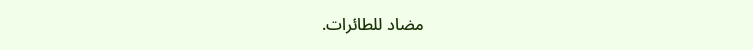مضاد للطائرات.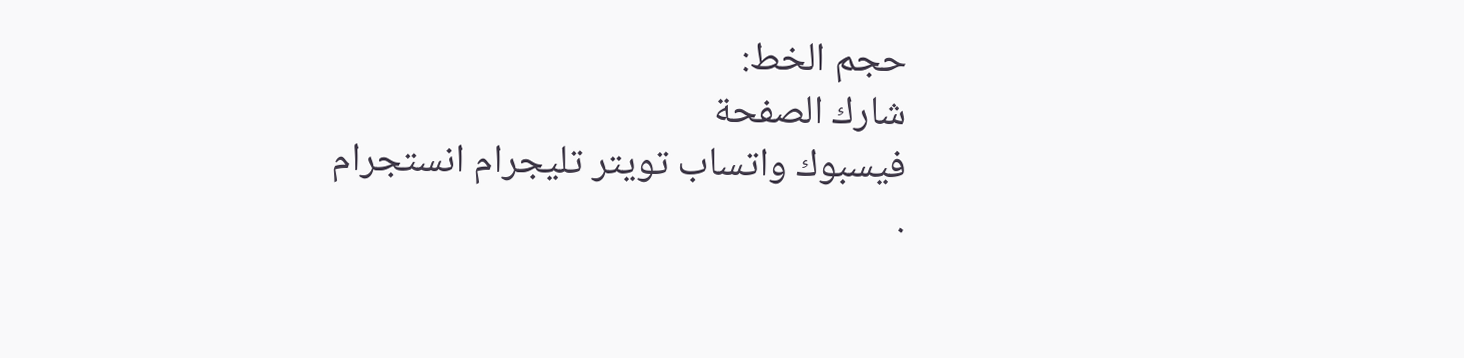حجم الخط:
شارك الصفحة
فيسبوك واتساب تويتر تليجرام انستجرام
.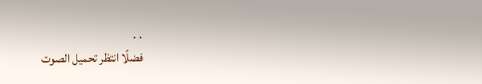. .
فضلًا انتظر تحميل الصوت